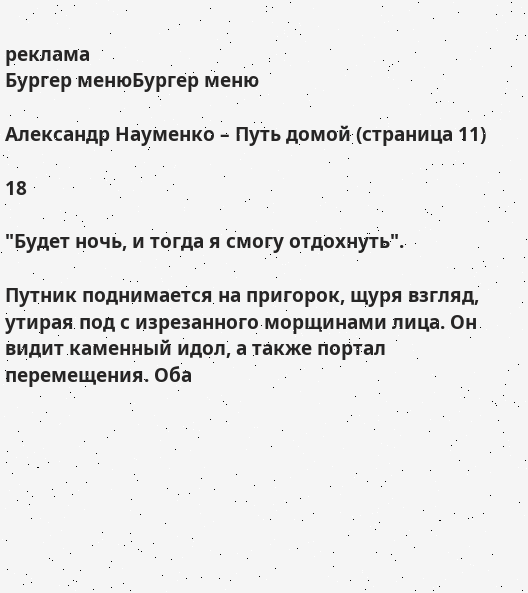реклама
Бургер менюБургер меню

Александр Науменко – Путь домой (страница 11)

18

"Будет ночь, и тогда я смогу отдохнуть".

Путник поднимается на пригорок, щуря взгляд, утирая под с изрезанного морщинами лица. Он видит каменный идол, а также портал перемещения. Оба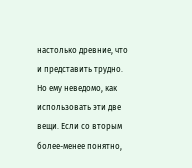настолько древние, что и представить трудно. Но ему неведомо, как использовать эти две вещи. Если со вторым более-менее понятно,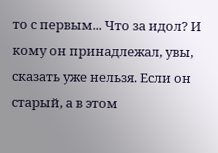то с первым... Что за идол? И кому он принадлежал, увы, сказать уже нельзя. Если он старый, а в этом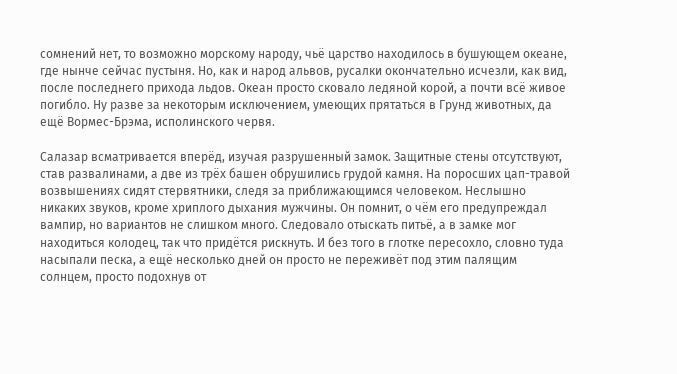сомнений нет, то возможно морскому народу, чьё царство находилось в бушующем океане, где нынче сейчас пустыня. Но, как и народ альвов, русалки окончательно исчезли, как вид, после последнего прихода льдов. Океан просто сковало ледяной корой, а почти всё живое погибло. Ну разве за некоторым исключением, умеющих прятаться в Грунд животных, да ещё Вормес-Брэма, исполинского червя.

Салазар всматривается вперёд, изучая разрушенный замок. Защитные стены отсутствуют, став развалинами, а две из трёх башен обрушились грудой камня. На поросших цап-травой возвышениях сидят стервятники, следя за приближающимся человеком. Неслышно никаких звуков, кроме хриплого дыхания мужчины. Он помнит, о чём его предупреждал вампир, но вариантов не слишком много. Следовало отыскать питьё, а в замке мог находиться колодец, так что придётся рискнуть. И без того в глотке пересохло, словно туда насыпали песка, а ещё несколько дней он просто не переживёт под этим палящим солнцем, просто подохнув от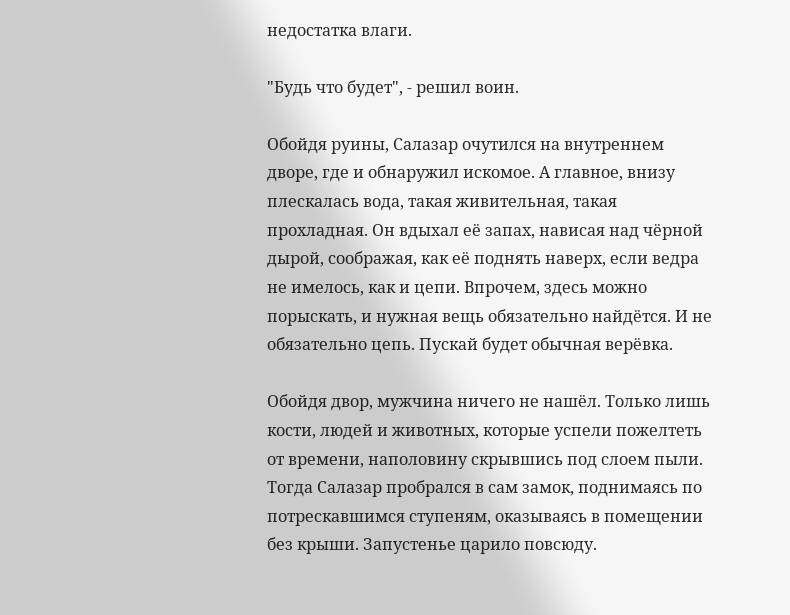недостатка влаги.

"Будь что будет", - решил воин.

Обойдя руины, Салазар очутился на внутреннем дворе, где и обнаружил искомое. А главное, внизу плескалась вода, такая живительная, такая прохладная. Он вдыхал её запах, нависая над чёрной дырой, соображая, как её поднять наверх, если ведра не имелось, как и цепи. Впрочем, здесь можно порыскать, и нужная вещь обязательно найдётся. И не обязательно цепь. Пускай будет обычная верёвка.

Обойдя двор, мужчина ничего не нашёл. Только лишь кости, людей и животных, которые успели пожелтеть от времени, наполовину скрывшись под слоем пыли. Тогда Салазар пробрался в сам замок, поднимаясь по потрескавшимся ступеням, оказываясь в помещении без крыши. Запустенье царило повсюду.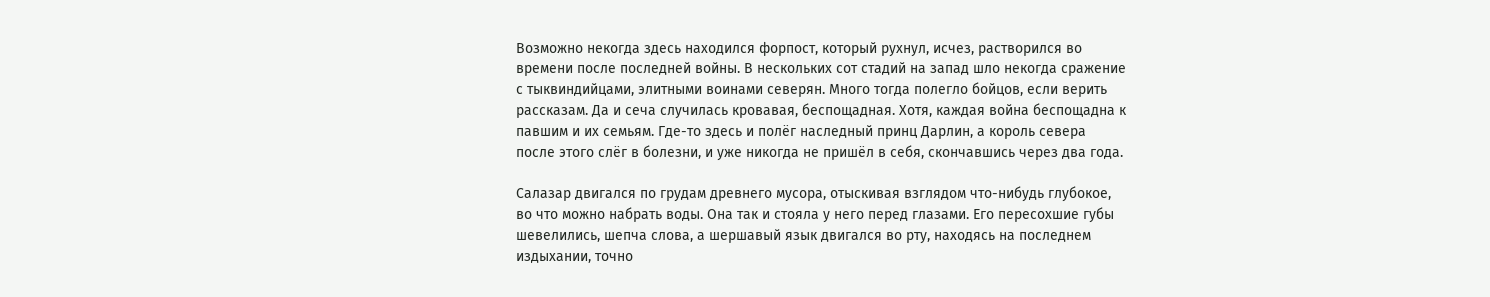Возможно некогда здесь находился форпост, который рухнул, исчез, растворился во времени после последней войны. В нескольких сот стадий на запад шло некогда сражение с тыквиндийцами, элитными воинами северян. Много тогда полегло бойцов, если верить рассказам. Да и сеча случилась кровавая, беспощадная. Хотя, каждая война беспощадна к павшим и их семьям. Где-то здесь и полёг наследный принц Дарлин, а король севера после этого слёг в болезни, и уже никогда не пришёл в себя, скончавшись через два года.

Салазар двигался по грудам древнего мусора, отыскивая взглядом что-нибудь глубокое, во что можно набрать воды. Она так и стояла у него перед глазами. Его пересохшие губы шевелились, шепча слова, а шершавый язык двигался во рту, находясь на последнем издыхании, точно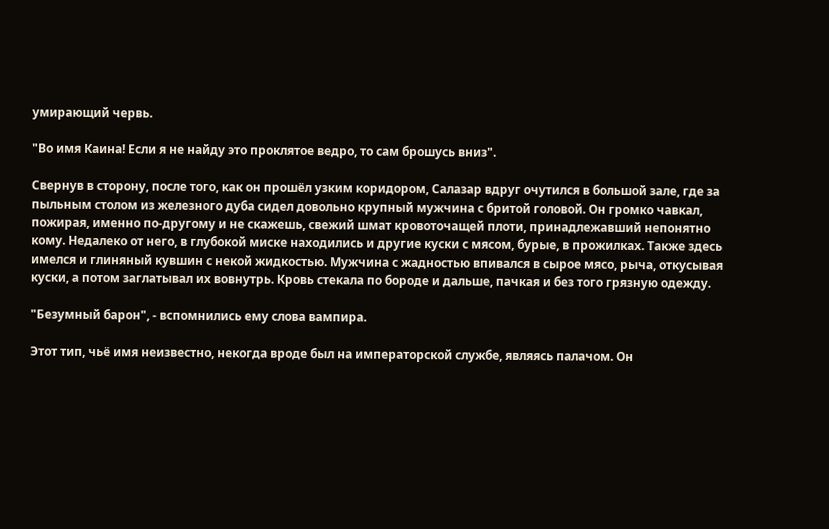умирающий червь.

"Во имя Каина! Если я не найду это проклятое ведро, то сам брошусь вниз".

Свернув в сторону, после того, как он прошёл узким коридором, Салазар вдруг очутился в большой зале, где за пыльным столом из железного дуба сидел довольно крупный мужчина с бритой головой. Он громко чавкал, пожирая, именно по-другому и не скажешь, свежий шмат кровоточащей плоти, принадлежавший непонятно кому. Недалеко от него, в глубокой миске находились и другие куски с мясом, бурые, в прожилках. Также здесь имелся и глиняный кувшин с некой жидкостью. Мужчина с жадностью впивался в сырое мясо, рыча, откусывая куски, а потом заглатывал их вовнутрь. Кровь стекала по бороде и дальше, пачкая и без того грязную одежду.

"Безумный барон", - вспомнились ему слова вампира.

Этот тип, чьё имя неизвестно, некогда вроде был на императорской службе, являясь палачом. Он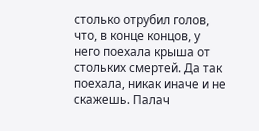столько отрубил голов, что, в конце концов, у него поехала крыша от стольких смертей. Да так поехала, никак иначе и не скажешь. Палач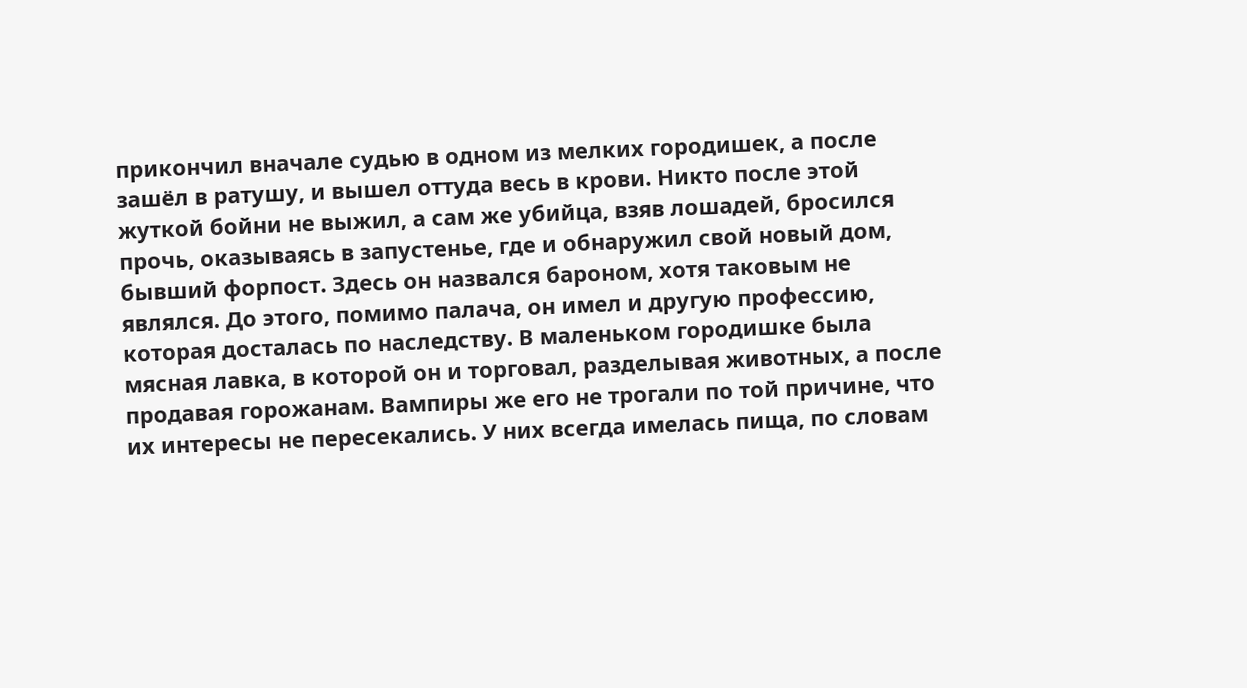прикончил вначале судью в одном из мелких городишек, а после зашёл в ратушу, и вышел оттуда весь в крови. Никто после этой жуткой бойни не выжил, а сам же убийца, взяв лошадей, бросился прочь, оказываясь в запустенье, где и обнаружил свой новый дом, бывший форпост. Здесь он назвался бароном, хотя таковым не являлся. До этого, помимо палача, он имел и другую профессию, которая досталась по наследству. В маленьком городишке была мясная лавка, в которой он и торговал, разделывая животных, а после продавая горожанам. Вампиры же его не трогали по той причине, что их интересы не пересекались. У них всегда имелась пища, по словам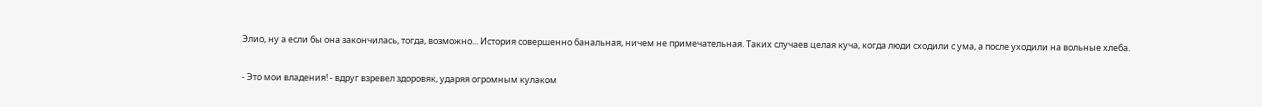Элио, ну а если бы она закончилась, тогда, возможно... История совершенно банальная, ничем не примечательная. Таких случаев целая куча, когда люди сходили с ума, а после уходили на вольные хлеба.

- Это мои владения! - вдруг взревел здоровяк, ударяя огромным кулаком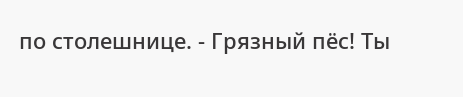по столешнице. - Грязный пёс! Ты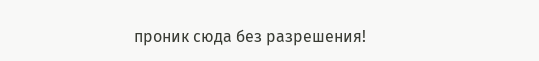проник сюда без разрешения!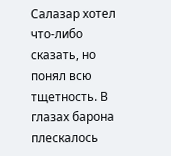Салазар хотел что-либо сказать, но понял всю тщетность. В глазах барона плескалось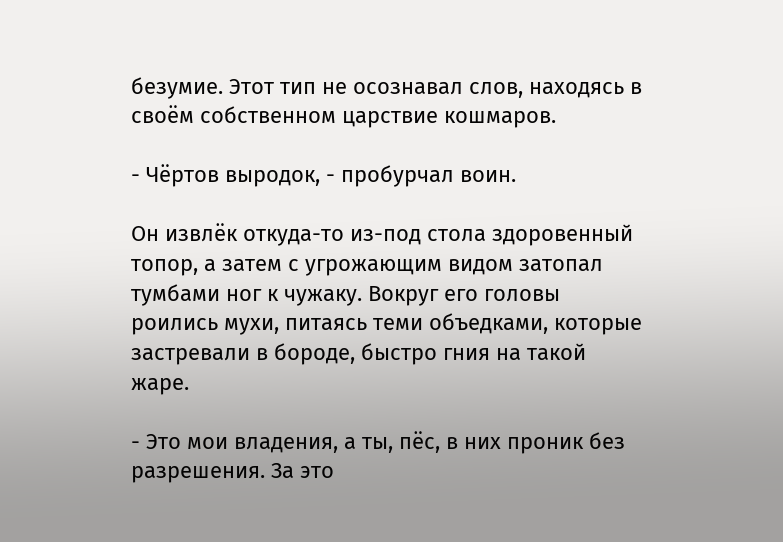безумие. Этот тип не осознавал слов, находясь в своём собственном царствие кошмаров.

- Чёртов выродок, - пробурчал воин.

Он извлёк откуда-то из-под стола здоровенный топор, а затем с угрожающим видом затопал тумбами ног к чужаку. Вокруг его головы роились мухи, питаясь теми объедками, которые застревали в бороде, быстро гния на такой жаре.

- Это мои владения, а ты, пёс, в них проник без разрешения. За это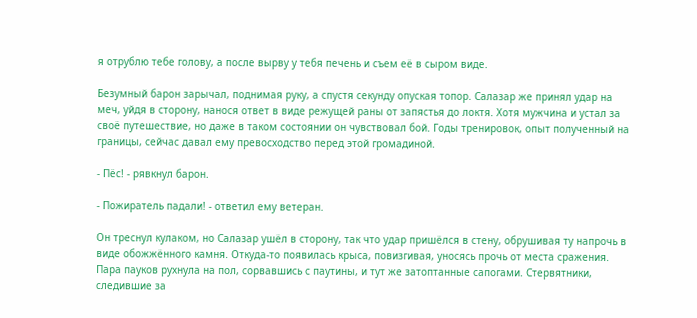я отрублю тебе голову, а после вырву у тебя печень и съем её в сыром виде.

Безумный барон зарычал, поднимая руку, а спустя секунду опуская топор. Салазар же принял удар на меч, уйдя в сторону, нанося ответ в виде режущей раны от запястья до локтя. Хотя мужчина и устал за своё путешествие, но даже в таком состоянии он чувствовал бой. Годы тренировок, опыт полученный на границы, сейчас давал ему превосходство перед этой громадиной.

- Пёс! - рявкнул барон.

- Пожиратель падали! - ответил ему ветеран.

Он треснул кулаком, но Салазар ушёл в сторону, так что удар пришёлся в стену, обрушивая ту напрочь в виде обожжённого камня. Откуда-то появилась крыса, повизгивая, уносясь прочь от места сражения. Пара пауков рухнула на пол, сорвавшись с паутины, и тут же затоптанные сапогами. Стервятники, следившие за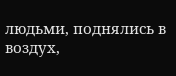людьми, поднялись в воздух,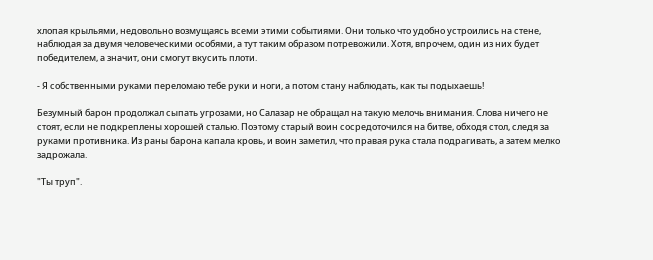хлопая крыльями, недовольно возмущаясь всеми этими событиями. Они только что удобно устроились на стене, наблюдая за двумя человеческими особями, а тут таким образом потревожили. Хотя, впрочем, один из них будет победителем, а значит, они смогут вкусить плоти.

- Я собственными руками переломаю тебе руки и ноги, а потом стану наблюдать, как ты подыхаешь!

Безумный барон продолжал сыпать угрозами, но Салазар не обращал на такую мелочь внимания. Слова ничего не стоят, если не подкреплены хорошей сталью. Поэтому старый воин сосредоточился на битве, обходя стол, следя за руками противника. Из раны барона капала кровь, и воин заметил, что правая рука стала подрагивать, а затем мелко задрожала.

"Ты труп".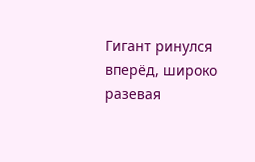Гигант ринулся вперёд, широко разевая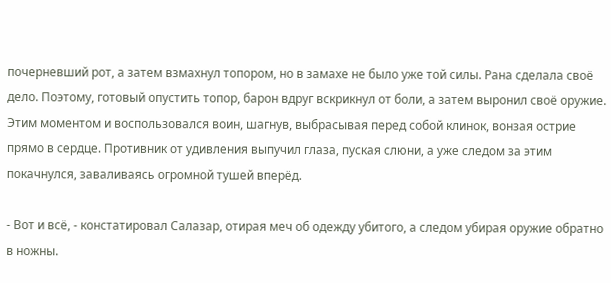почерневший рот, а затем взмахнул топором, но в замахе не было уже той силы. Рана сделала своё дело. Поэтому, готовый опустить топор, барон вдруг вскрикнул от боли, а затем выронил своё оружие. Этим моментом и воспользовался воин, шагнув, выбрасывая перед собой клинок, вонзая острие прямо в сердце. Противник от удивления выпучил глаза, пуская слюни, а уже следом за этим покачнулся, заваливаясь огромной тушей вперёд.

- Вот и всё, - констатировал Салазар, отирая меч об одежду убитого, а следом убирая оружие обратно в ножны.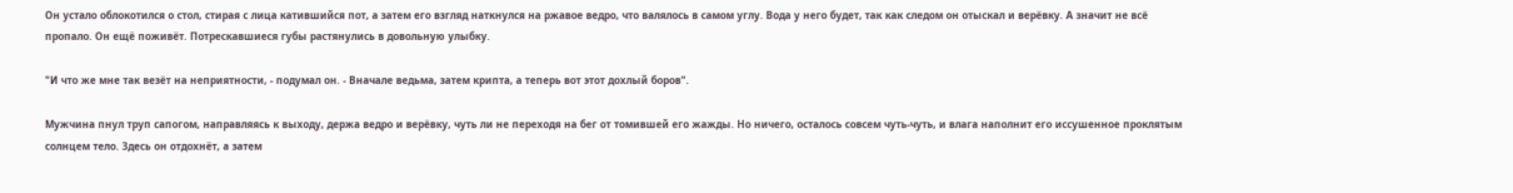Он устало облокотился о стол, стирая с лица катившийся пот, а затем его взгляд наткнулся на ржавое ведро, что валялось в самом углу. Вода у него будет, так как следом он отыскал и верёвку. А значит не всё пропало. Он ещё поживёт. Потрескавшиеся губы растянулись в довольную улыбку.

"И что же мне так везёт на неприятности, - подумал он. - Вначале ведьма, затем крипта, а теперь вот этот дохлый боров".

Мужчина пнул труп сапогом, направляясь к выходу, держа ведро и верёвку, чуть ли не переходя на бег от томившей его жажды. Но ничего, осталось совсем чуть-чуть, и влага наполнит его иссушенное проклятым солнцем тело. Здесь он отдохнёт, а затем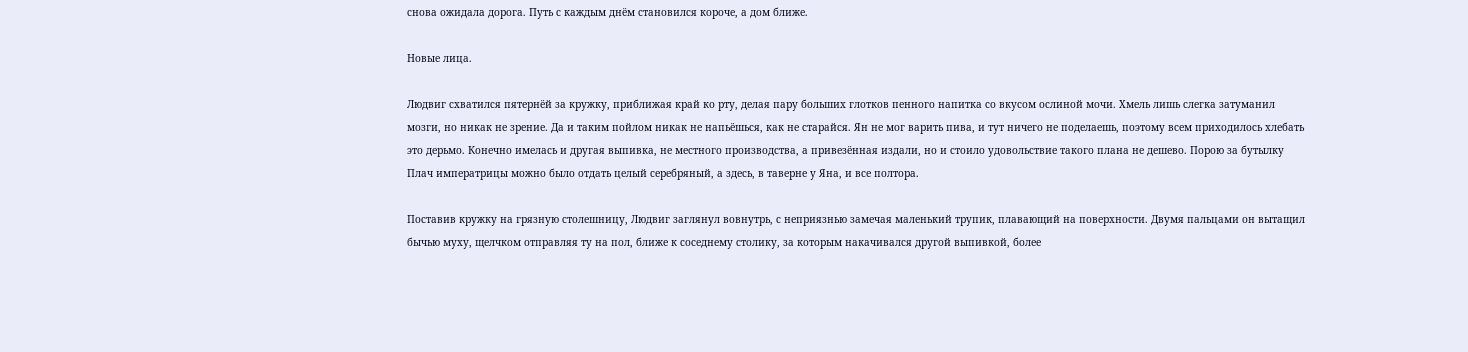снова ожидала дорога. Путь с каждым днём становился короче, а дом ближе.

Новые лица.

Людвиг схватился пятернёй за кружку, приближая край ко рту, делая пару больших глотков пенного напитка со вкусом ослиной мочи. Хмель лишь слегка затуманил мозги, но никак не зрение. Да и таким пойлом никак не напьёшься, как не старайся. Ян не мог варить пива, и тут ничего не поделаешь, поэтому всем приходилось хлебать это дерьмо. Конечно имелась и другая выпивка, не местного производства, а привезённая издали, но и стоило удовольствие такого плана не дешево. Порою за бутылку Плач императрицы можно было отдать целый серебряный, а здесь, в таверне у Яна, и все полтора.

Поставив кружку на грязную столешницу, Людвиг заглянул вовнутрь, с неприязнью замечая маленький трупик, плавающий на поверхности. Двумя пальцами он вытащил бычью муху, щелчком отправляя ту на пол, ближе к соседнему столику, за которым накачивался другой выпивкой, более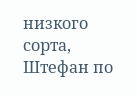низкого сорта, Штефан по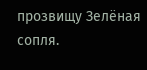прозвищу Зелёная сопля.